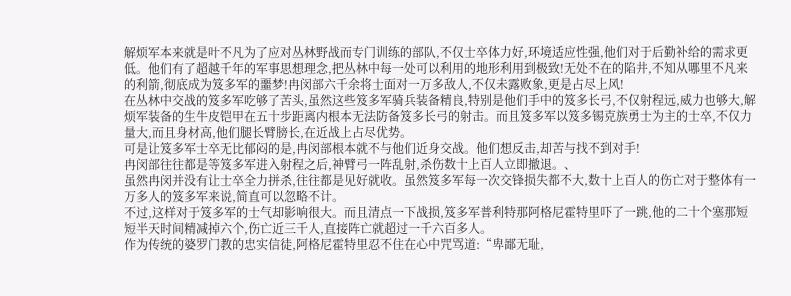解烦军本来就是叶不凡为了应对丛林野战而专门训练的部队,不仅士卒体力好,环境适应性强,他们对于后勤补给的需求更低。他们有了超越千年的军事思想理念,把丛林中每一处可以利用的地形利用到极致!无处不在的陷井,不知从哪里不凡来的利箭,彻底成为笈多军的噩梦!冉闵部六千余将士面对一万多敌人,不仅未露败象,更是占尽上风!
在丛林中交战的笈多军吃够了苦头,虽然这些笈多军骑兵装备精良,特别是他们手中的笈多长弓,不仅射程远,威力也够大,解烦军装备的生牛皮铠甲在五十步距离内根本无法防备笈多长弓的射击。而且笈多军以笈多锡克族勇士为主的士卒,不仅力量大,而且身材高,他们腿长臂膀长,在近战上占尽优势。
可是让笈多军士卒无比郁闷的是,冉闵部根本就不与他们近身交战。他们想反击,却苦与找不到对手!
冉闵部往往都是等笈多军进入射程之后,神臂弓一阵乱射,杀伤数十上百人立即撤退。、
虽然冉闵并没有让士卒全力拼杀,往往都是见好就收。虽然笈多军每一次交锋损失都不大,数十上百人的伤亡对于整体有一万多人的笈多军来说,简直可以忽略不计。
不过,这样对于笈多军的士气却影响很大。而且清点一下战损,笈多军普利特那阿格尼霍特里吓了一跳,他的二十个塞那短短半天时间精减掉六个,伤亡近三千人,直接阵亡就超过一千六百多人。
作为传统的婆罗门教的忠实信徒,阿格尼霍特里忍不住在心中咒骂道:“卑鄙无耻,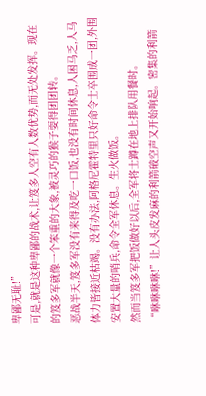卑鄙无耻!”
可是,就是这种卑鄙的战术,让笈多人空有人数优势,而无处发挥。现在的笈多军就像一个笨重的大象,被灵巧的猴子耍得团团转。
恶战半天,笈多军没有来得及吃一口饭,也没有时间休息,人困马乏,人马体力皆接近枯竭。没有办法,阿格尼霍特里只好命令士卒围成一团,外围安置大量的哨兵,命令全军休息。生火做饭。
然而当笈多军把饭做好以后,全军将士蹲在地上排队用餐时。
“咻咻咻咻!”让人头皮发麻的利箭破空声又开始响起。密集的利箭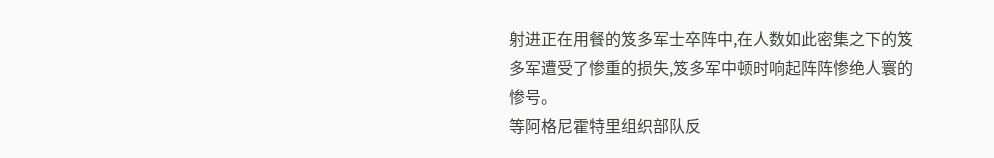射进正在用餐的笈多军士卒阵中,在人数如此密集之下的笈多军遭受了惨重的损失,笈多军中顿时响起阵阵惨绝人寰的惨号。
等阿格尼霍特里组织部队反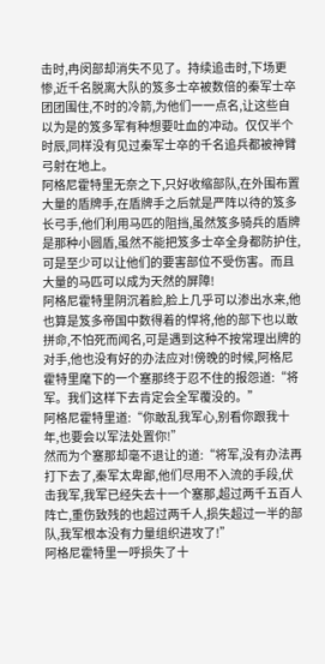击时,冉闵部却消失不见了。持续追击时,下场更惨,近千名脱离大队的笈多士卒被数倍的秦军士卒团团围住,不时的冷箭,为他们一一点名,让这些自以为是的笈多军有种想要吐血的冲动。仅仅半个时辰,同样没有见过秦军士卒的千名追兵都被神臂弓射在地上。
阿格尼霍特里无奈之下,只好收缩部队,在外围布置大量的盾牌手,在盾牌手之后就是严阵以待的笈多长弓手,他们利用马匹的阻挡,虽然笈多骑兵的盾牌是那种小圆盾,虽然不能把笈多士卒全身都防护住,可是至少可以让他们的要害部位不受伤害。而且大量的马匹可以成为天然的屏障!
阿格尼霍特里阴沉着脸,脸上几乎可以渗出水来,他也算是笈多帝国中数得着的悍将,他的部下也以敢拼命,不怕死而闻名,可是遇到这种不按常理出牌的对手,他也没有好的办法应对!傍晚的时候,阿格尼霍特里麾下的一个塞那终于忍不住的报怨道:“将军。我们这样下去肯定会全军覆没的。”
阿格尼霍特里道:“你敢乱我军心,别看你跟我十年,也要会以军法处置你!”
然而为个塞那却毫不退让的道:“将军,没有办法再打下去了,秦军太卑鄙,他们尽用不入流的手段,伏击我军,我军已经失去十一个塞那,超过两千五百人阵亡,重伤致残的也超过两千人,损失超过一半的部队,我军根本没有力量组织进攻了!”
阿格尼霍特里一呼损失了十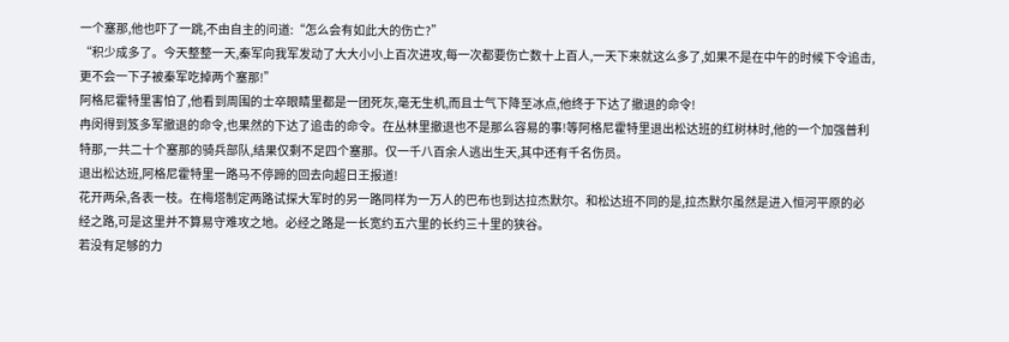一个塞那,他也吓了一跳,不由自主的问道:“怎么会有如此大的伤亡?”
“积少成多了。今天整整一天,秦军向我军发动了大大小小上百次进攻,每一次都要伤亡数十上百人,一天下来就这么多了,如果不是在中午的时候下令追击,更不会一下子被秦军吃掉两个塞那!”
阿格尼霍特里害怕了,他看到周围的士卒眼睛里都是一团死灰,毫无生机,而且士气下降至冰点,他终于下达了撤退的命令!
冉闵得到笈多军撤退的命令,也果然的下达了追击的命令。在丛林里撤退也不是那么容易的事!等阿格尼霍特里退出松达班的红树林时,他的一个加强普利特那,一共二十个塞那的骑兵部队,结果仅剩不足四个塞那。仅一千八百余人逃出生天,其中还有千名伤员。
退出松达班,阿格尼霍特里一路马不停蹄的回去向超日王报道!
花开两朵,各表一枝。在梅塔制定两路试探大军时的另一路同样为一万人的巴布也到达拉杰默尔。和松达班不同的是,拉杰默尔虽然是进入恒河平原的必经之路,可是这里并不算易守难攻之地。必经之路是一长宽约五六里的长约三十里的狭谷。
若没有足够的力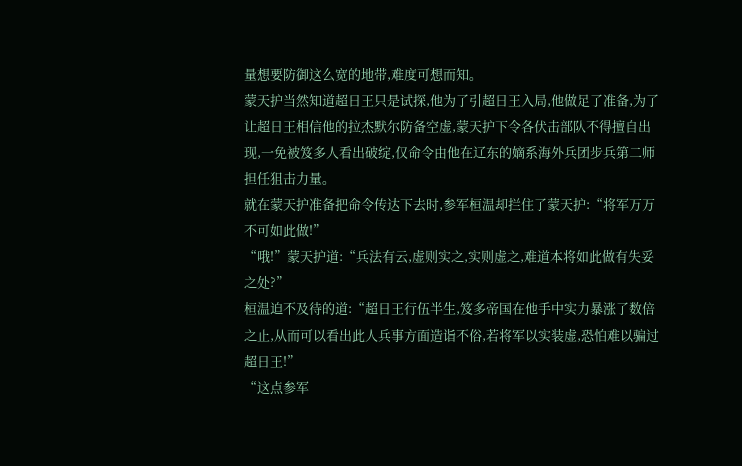量想要防御这么宽的地带,难度可想而知。
蒙天护当然知道超日王只是试探,他为了引超日王入局,他做足了准备,为了让超日王相信他的拉杰默尔防备空虚,蒙天护下令各伏击部队不得擅自出现,一免被笈多人看出破绽,仅命令由他在辽东的嫡系海外兵团步兵第二师担任狙击力量。
就在蒙天护准备把命令传达下去时,参军桓温却拦住了蒙天护:“将军万万不可如此做!”
“哦!”蒙天护道:“兵法有云,虚则实之,实则虚之,难道本将如此做有失妥之处?”
桓温迫不及待的道:“超日王行伍半生,笈多帝国在他手中实力暴涨了数倍之止,从而可以看出此人兵事方面造诣不俗,若将军以实装虚,恐怕难以骗过超日王!”
“这点参军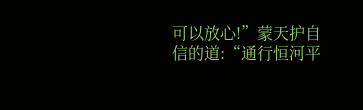可以放心!”蒙天护自信的道:“通行恒河平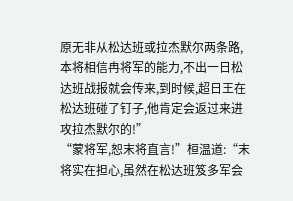原无非从松达班或拉杰默尔两条路,本将相信冉将军的能力,不出一日松达班战报就会传来,到时候,超日王在松达班碰了钉子,他肯定会返过来进攻拉杰默尔的!”
“蒙将军,恕末将直言!”桓温道:“末将实在担心,虽然在松达班笈多军会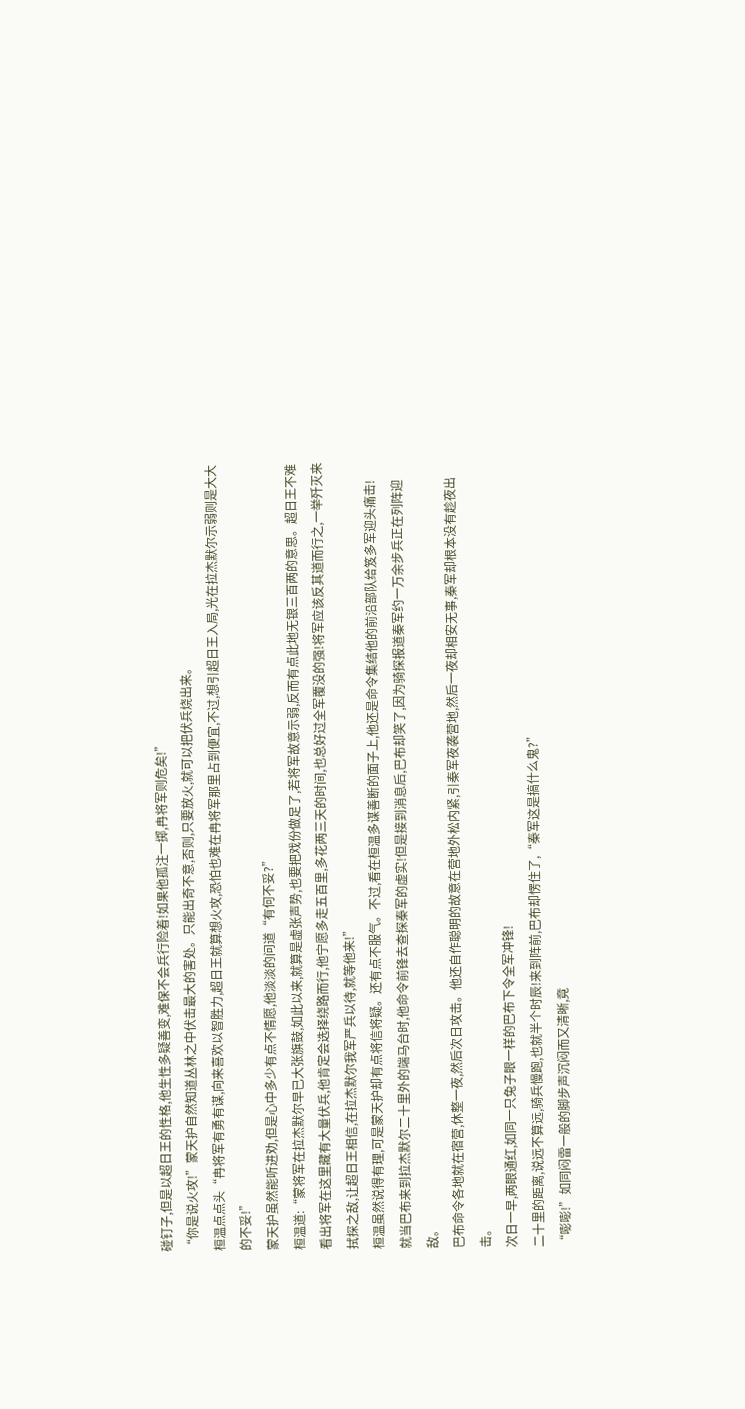碰钉子,但是以超日王的性格,他生性多疑善变,难保不会兵行险着!如果他孤注一掷,冉将军则危矣!”
“你是说火攻!”蒙天护自然知道丛林之中伏击最大的害处。只能出奇不意,否则,只要放火,就可以把伏兵烧出来。
桓温点点头“冉将军有勇有谋,向来喜欢以智胜力,超日王就算想火攻,恐怕也难在冉将军那里占到便宜,不过,想引超日王入局,光在拉杰默尔示弱则是大大的不妥!”
蒙天护虽然能听进劝,但是心中多少有点不情愿,他淡淡的问道“有何不妥?”
桓温道:“蒙将军在拉杰默尔早已大张旗鼓,如此以来,就算是虚张声势,也要把戏份做足了,若将军故意示弱,反而有点此地无银三百两的意思。超日王不难看出将军在这里藏有大量伏兵,他肯定会选择绕路而行,他宁愿多走五百里,多花两三天的时间,也总好过全军覆没的强!将军应该反其道而行之,一举歼灭来拭探之敌,让超日王相信,在拉杰默尔我军严兵以待,就等他来!”
桓温虽然说得有理,可是蒙天护却有点将信将疑。还有点不服气。不过,看在桓温多谋善断的面子上,他还是命令集结他的前沿部队给笈多军迎头痛击!
就当巴布来到拉杰默尔二十里外的端马台时,他命令前锋去查探秦军的虚实!但是接到消息后,巴布却笑了,因为骑探报道秦军约一万余步兵正在列阵迎敌。
巴布命令各地就在宿营,休整一夜,然后次日攻击。他还自作聪明的故意在营地外松内紧,引秦军夜袭营地,然后一夜却相安无事,秦军却根本没有趁夜出击。
次日一早,两眼通红,如同一只兔子眼一样的巴布下令全军冲锋!
二十里的距离,说远不算远,骑兵慢跑,也就半个时辰!来到阵前,巴布却愣住了,“秦军这是搞什么鬼?”
“嘭嘭!”如同闷雷一般的脚步声沉闷而又清晰,竟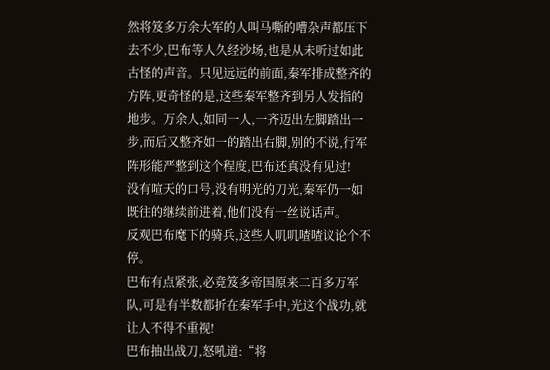然将笈多万余大军的人叫马嘶的嘈杂声都压下去不少,巴布等人久经沙场,也是从未听过如此古怪的声音。只见远远的前面,秦军排成整齐的方阵,更奇怪的是,这些秦军整齐到另人发指的地步。万余人,如同一人,一齐迈出左脚踏出一步,而后又整齐如一的踏出右脚,别的不说,行军阵形能严整到这个程度,巴布还真没有见过!
没有喧天的口号,没有明光的刀光,秦军仍一如既往的继续前进着,他们没有一丝说话声。
反观巴布麾下的骑兵,这些人叽叽喳喳议论个不停。
巴布有点紧张,必竟笈多帝国原来二百多万军队,可是有半数都折在秦军手中,光这个战功,就让人不得不重视!
巴布抽出战刀,怒吼道:“将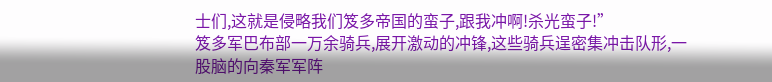士们,这就是侵略我们笈多帝国的蛮子,跟我冲啊!杀光蛮子!”
笈多军巴布部一万余骑兵,展开激动的冲锋,这些骑兵逞密集冲击队形,一股脑的向秦军军阵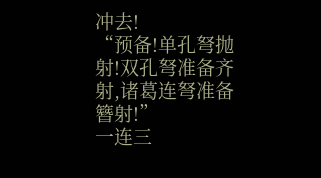冲去!
“预备!单孔弩抛射!双孔弩准备齐射,诸葛连弩准备簪射!”
一连三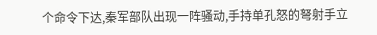个命令下达,秦军部队出现一阵骚动,手持单孔怒的弩射手立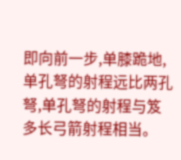即向前一步,单膝跪地,单孔弩的射程远比两孔弩,单孔弩的射程与笈多长弓箭射程相当。